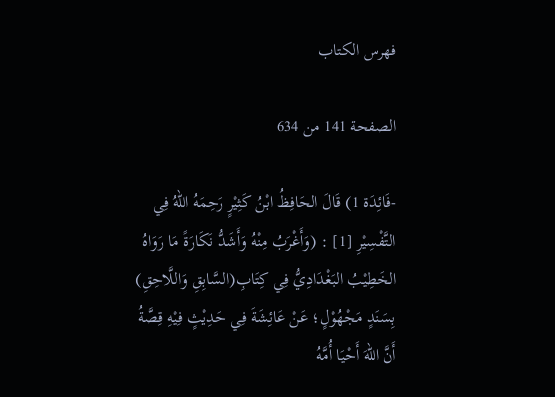فهرس الكتاب

الصفحة 141 من 634

-فَائِدَة 1) قَالَ الحَافِظُ ابْنُ كَثِيْرٍ رَحِمَهُ اللهُ فِي التَّفْسِيْرِ [1] : (وَأَغْرَبُ مِنْهُ وَأَشَدُّ نَكَارَةً مَا رَوَاهُ الخَطِيْبُ البَغْدَادِيُّ فِي كِتَابِ(السَّابِقِ وَاللَّاحِقِ) بِسَنَدٍ مَجْهُوْلٍ؛ عَنْ عَائِشَةَ فِي حَدِيْثٍ فِيْهِ قِصَّةُ أَنَّ اللهَ أَحْيَا أُمَّهُ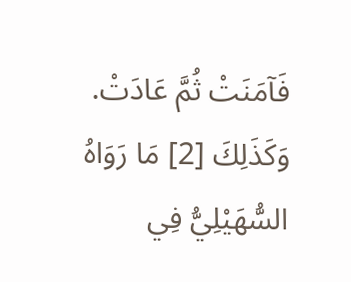فَآمَنَتْ ثُمَّ عَادَتْ. وَكَذَلِكَ [2] مَا رَوَاهُ السُّهَيْلِيُّ فِي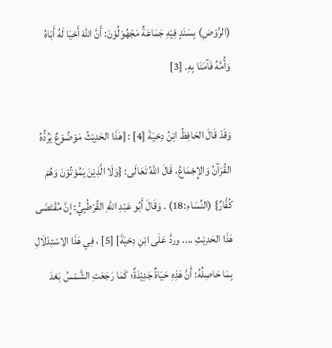(الرَّوْضِ) بِسَنَدٍ فِيْهِ جَمَاعَةٌ مَجْهُوْلُوْنَ: أَنَّ اللهَ أَحْيَا لَهُ أَبَاهُ وَأُمَّهُ فَآمَنَا بِهِ. [3]

وَقَدْ قَالَ الحَافِظُ ابْنُ دِحْيَةَ [4] : [هَذَا الحَدِيْثُ مَوْضُوْعٌ يَرُدُّهُ القُرْآنُ وَالإِجْمَاعُ، قَالَ اللهُ تَعَالَى: {وَلَا الَّذِيْنَ يَمُوْتُوْنَ وَهُمْ كُفَّارٌ} (النِّسَاءِ:18) . وَقَالَ أَبُو عَبْدِ اللهِ القُرْطُبِيُّ: إِنَّ مُقْتَضَى هَذَا الحَدِيْثِ .... وردَّ عَلَى ابْنِ دِحْيَةَ] [5] ، فِي هَذَا الِاسْتِدْلَالِ بِمَا حَاصِلُهُ: أَنَّ هَذِهِ حَيَاةٌ جَدِيْدَةٌ؛ كَمَا رَجَعَتِ الشَّمْسُ بَعْدَ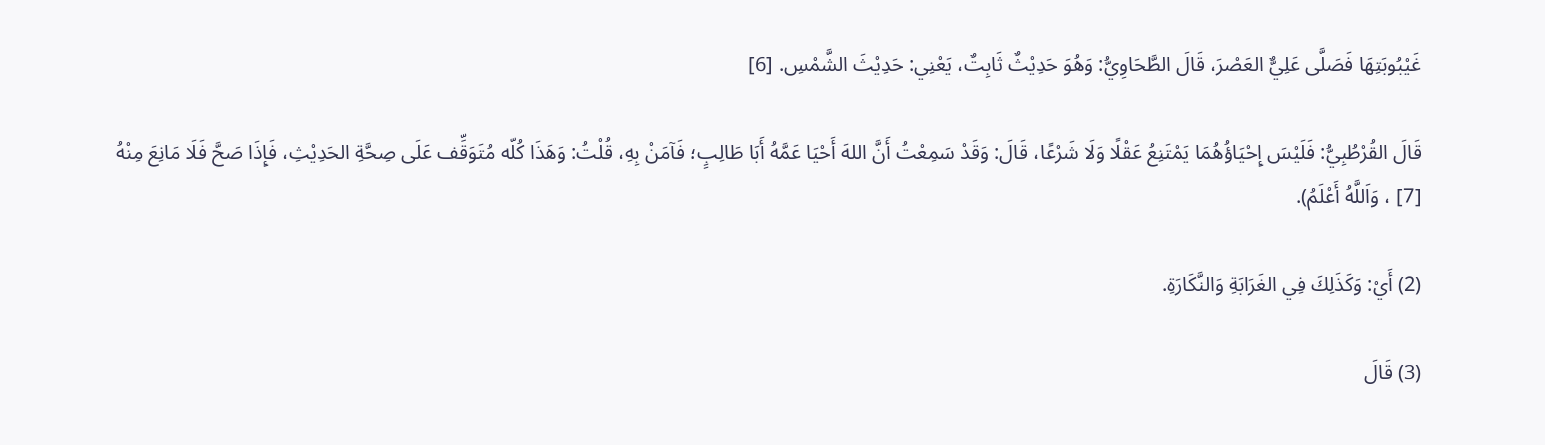غَيْبُوبَتِهَا فَصَلَّى عَلِيٌّ العَصْرَ، قَالَ الطَّحَاوِيُّ: وَهُوَ حَدِيْثٌ ثَابِتٌ، يَعْنِي: حَدِيْثَ الشَّمْسِ. [6]

قَالَ القُرْطُبِيُّ: فَلَيْسَ إِحْيَاؤُهُمَا يَمْتَنِعُ عَقْلًا وَلَا شَرْعًا، قَالَ: وَقَدْ سَمِعْتُ أَنَّ اللهَ أَحْيَا عَمَّهُ أَبَا طَالِبٍ؛ فَآمَنْ بِهِ، قُلْتُ: وَهَذَا كُلّه مُتَوَقِّف عَلَى صِحَّةِ الحَدِيْثِ، فَإِذَا صَحَّ فَلَا مَانِعَ مِنْهُ [7] ، وَاَللَّهُ أَعْلَمُ).

(2) أَيْ: وَكَذَلِكَ فِي الغَرَابَةِ وَالنَّكَارَةِ.

(3) قَالَ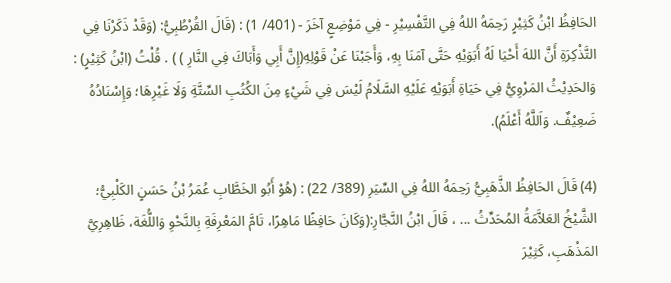الحَافِظُ ابْنُ كَثِيْرٍ رَحِمَهُ اللهُ فِي التَّفْسِيْرِ - فِي مَوْضِعٍ آخَرَ - (401/ 1) : (قَالَ القُرْطُبِيُّ: (وَقَدْ ذَكَرْنَا فِي التَّذْكِرَةِ أَنَّ اللهَ أَحْيَا لَهُ أَبَوَيْهِ حَتَّى آمَنَا بِهِ، وَأَجَبْنَا عَنْ قَوْلِهِ(إِنَّ أَبِي وَأَبَاكَ فِي النَّارِ ) ) . قُلْتُ (ابْنُ كَثِيْرٍ) : وَالحَدِيْثُ المَرْوِيُّ فِي حَيَاةِ أَبَوَيْهِ عَلَيْهِ السَّلَامُ لَيْسَ فِي شَيْءٍ مِنَ الكُتُبِ السِّتَّةِ وَلَا غَيْرِهَا؛ وَإِسْنَادُهُ ضَعِيْفٌ. وَاَللَّهُ أَعْلَمُ).

(4) قَالَ الحَافِظُ الذَّهَبِيُّ رَحِمَهُ اللهُ فِي السِّيَرِ (389/ 22) : (هُوْ أَبُو الخَطَّابِ عُمَرُ بْنُ حَسَنٍ الكَلْبِيُّ؛ الشَّيْخُ العَلاَّمَةُ المُحَدِّثُ ... ، قَالَ ابْنُ النَّجَّارِ:(وَكَانَ حَافِظًا مَاهِرًا، تَامَّ المَعْرِفَةِ بِالنَّحْوِ وَاللُّغَة، ظَاهِرِيَّ المَذْهَبِ، كَثِيْرَ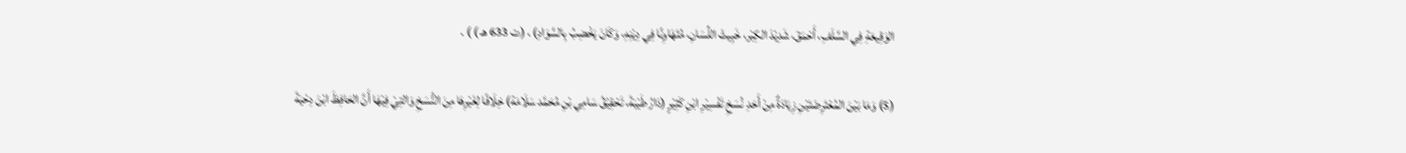الوَقِيعَةِ فِي السَّلَفِ، أَحْمَقَ، شَدِيْدَ الكِبْر، خَبِيثَ اللِّسَانِ، مُتَهَاوِنًا فِي دِيْنِهِ، وَكَانَ يَخْضِبُ بِالسَّوَادِ) ، (ت 633 هـ ) ) .

(5) وَمَا بَيْنَ المُعْتَرِضَتَيْنِ زِيَادَةٌ مِنْ أَحَدِ نُسَخِ تَفْسِيْرِ ابْنِ كَثِيْرٍ (دَارُ طَيْبَةَ، تَحْقِيْقُ سَامِي بْنِ مُحَمَّد سَلَامَة) خِلَافًا لِغَيْرِهَا مِنَ النُّسَخِ وَالتِيْ فِيْهَا أَنَّ الحَافِظَ ابْنَ دِحْيَةَ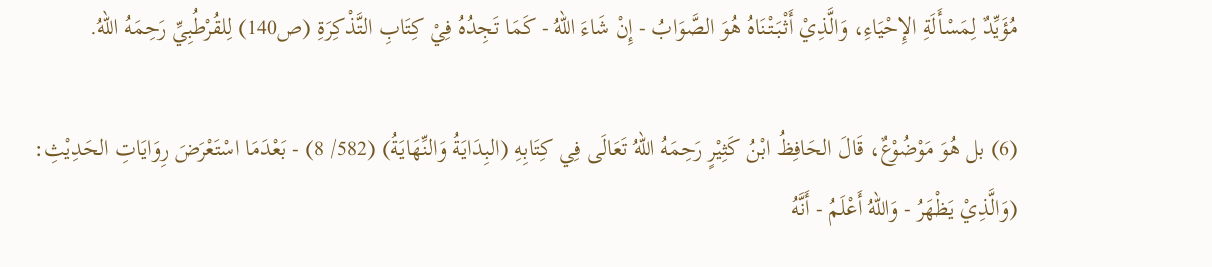مُؤَيِّدٌ لِمَسْأَلَةِ الإِحْيَاءِ، وَالَّذِيْ أَثْبَتْنَاهُ هُوَ الصَّوَابُ - إِنْ شَاءَ اللهُ - كَمَا تَجِدُهُ فِيْ كِتَابِ التَّذْكِرَةِ (ص140) لِلقُرْطُبِيِّ رَحِمَهُ اللهُ.

(6) بل هُوَ مَوْضُوْعٌ، قَالَ الحَافِظُ ابْنُ كَثِيْرٍ رَحِمَهُ اللهُ تَعَالَى فِي كِتَابِهِ (البِدَايَةُ وَالنِّهَايَةُ) (582/ 8) - بَعْدَمَا اسْتَعْرَضَ رِوَايَاتِ الحَدِيْثِ: (وَالَّذِيْ يَظْهَرُ - وَاللهُ أَعْلَمُ - أَنَّهُ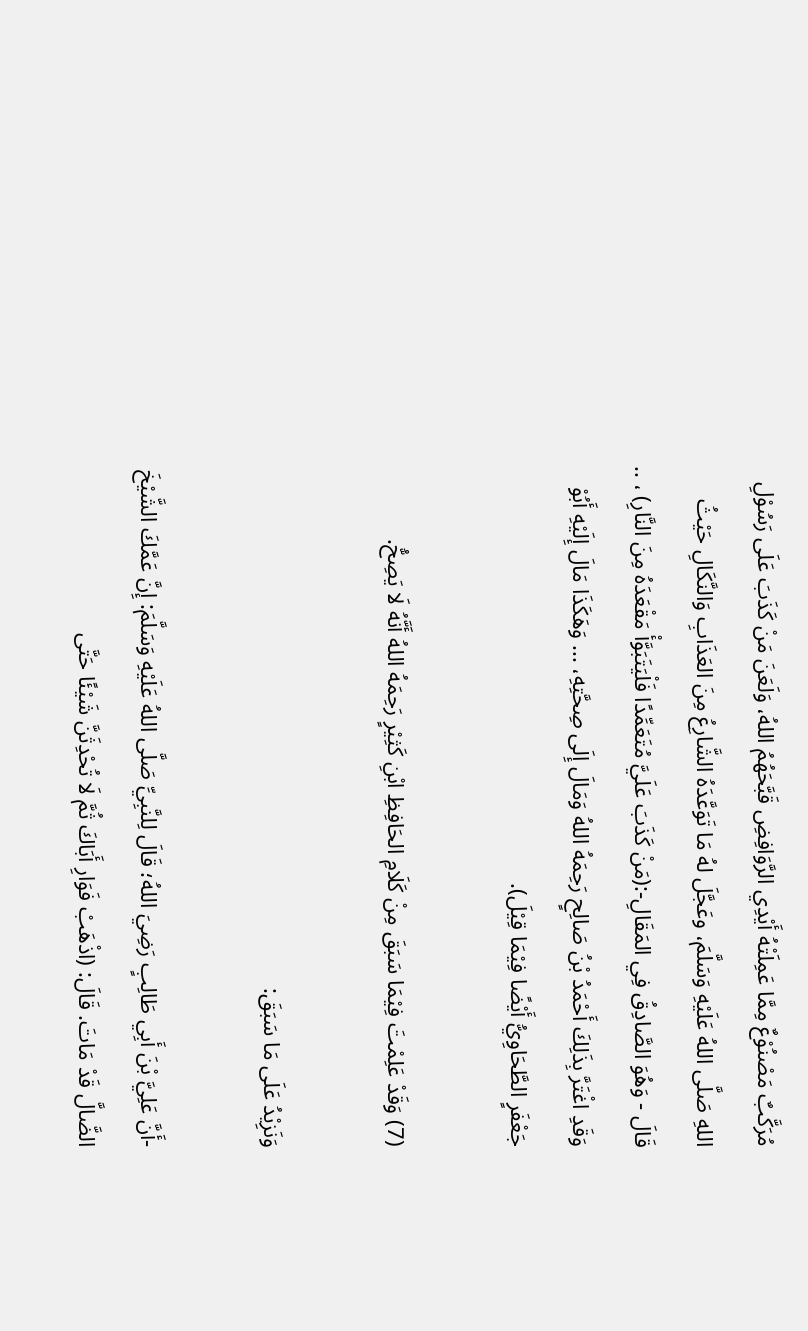مُرَكَّبٌ مَصْنُوْعٌ مِمَّا عَمِلَتْهُ أَيْدِي الرَّوَافِضِ قَبَّحَهُمُ اللهُ، وَلَعَنَ مَنْ كَذَبَ عَلَى رَسُوْلِ اللهِ صَلَّى اللهُ عَلَيْهِ وَسَلَّمَ، وعَجَّلَ لهُ مَا تَوَعَّدَهُ الشَّارِعُ مِنَ العَذَابِ وَالنَّكَالِ حَيْثُ قَالَ - وَهُوَ الصَّادِقُ فِي المَقَالِ-:(مَنْ كَذَبَ عَلَيَّ مُتَعَمِّدًا فَلْيَتَبَوَّأْ مَقْعَدَهُ مِنَ النَّارِ) ، .. وَقَدِ اغْتَرَّ بِذَلِكَ أَحْمَدُ بْنُ صَالِحٍ رَحِمَهُ اللهُ وَمَالَ إِلَى صِحَّتِهِ، ... وَهَكَذَا مَالَ إِلَيْهِ أَبُوْ جَعْفَرٍ الطَّحَاوِيُّ أَيْضًا فِيْمَا قِيْلَ).

(7) وَقَدْ عَلِمْتَ فِيْمَا سَبَقَ مِنْ كَلَامِ الحَافِظِ ابْنِ كَثِيْرٍ رَحِمَهُ اللهُ أَنَّهُ لَا يَصِحُّ.

وَنَزِيْدُ عَلَى مَا سَبَقَ:

-أَنَّ عَلِيَّ بْنَ أَبِي طَالِبٍ رَضِيَ اللهُ؛ قَالَ لِلنَّبِيِّ صَلَّى اللهُ عَلَيْهِ وَسَلَّمَ: إِنَّ عَمَّكَ الشَّيْخَ الضَّالَّ قَدْ مَاتَ. قَالَ: (اذْهَبْ فَوَارِ أَبَاكَ ثُمَّ لَا تُحْدِثَنَّ شَيْئًا حَتَّى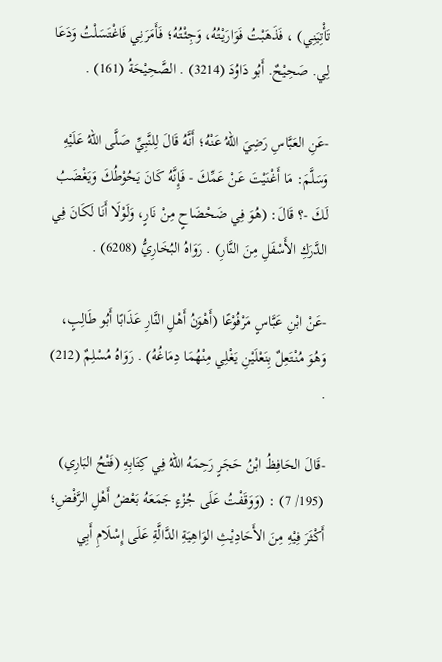تَأْتِيَنِي) ، فَذَهَبْتُ فَوَارَيْتُهُ، وَجِئْتُهُ؛ فَأَمَرَنِي فَاغْتَسَلْتُ وَدَعَا لِي. صَحِيْحٌ. أَبُو دَاوُدَ (3214) . الصَّحِيْحَةُ (161) .

-عَنِ العَبَّاسِ رَضِيَ اللهُ عَنْهُ؛ أَنَّهُ قَالَ لِلنَّبِيِّ صَلَّى اللهُ عَلَيْهِ وَسَلَّمَ: مَا أَغْنَيْتَ عَنْ عَمِّكَ - فَإِنَّهُ كَانَ يَحُوْطُكَ وَيَغْضَبُ لَكَ -؟ قَالَ: (هُوَ فِي ضَحْضَاحٍ مِنْ نَارٍ، وَلَوْلَا أَنَا لَكَانَ فِي الدَّرَكِ الأَسْفَلِ مِنَ النَّارِ) . رَوَاهُ البُخَارِيُّ (6208) .

-عَنْ ابْنِ عَبَّاسٍ مَرْفُوْعًا (أَهْوَنُ أَهْلِ النَّارِ عَذَابًا أَبُو طَالِبٍ، وَهُوَ مُنْتَعِلٌ بِنَعْلَيْنِ يَغْلِي مِنْهُمَا دِمَاغُهُ) . رَوَاهُ مُسْلِمٌ (212) .

-قَالَ الحَافِظُ ابْنُ حَجَرٍ رَحِمَهُ اللهُ فِي كِتَابِهِ (فَتْحُ البَارِي) (195/ 7) : (وَوَقَفْتُ عَلَى جُزْءٍ جَمَعَهُ بَعْضُ أَهْلِ الرَّفْضِ؛ أَكْثَرَ فِيْهِ مِنَ الأَحَادِيْثِ الوَاهِيَةِ الدَّالَّةِ عَلَى إِسْلَامِ أَبِي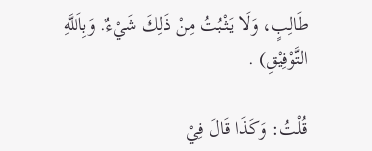طَالِبٍ، وَلَا يَثْبُتُ مِنْ ذَلِكَ شَيْءٌ. وَبِاَللَّهِ التَّوْفِيْقِ) .

قُلْتُ: وَكَذَا قَالَ فِيْ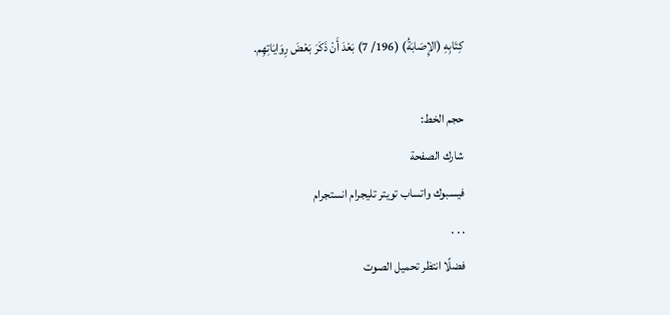كِتَابِهِ (الإِصَابَةُ) (196/ 7) بَعْدَ أَنْ ذَكَرَ بَعْضَ رِوَايَاتِهِم.

حجم الخط:
شارك الصفحة
فيسبوك واتساب تويتر تليجرام انستجرام
. . .
فضلًا انتظر تحميل الصوت